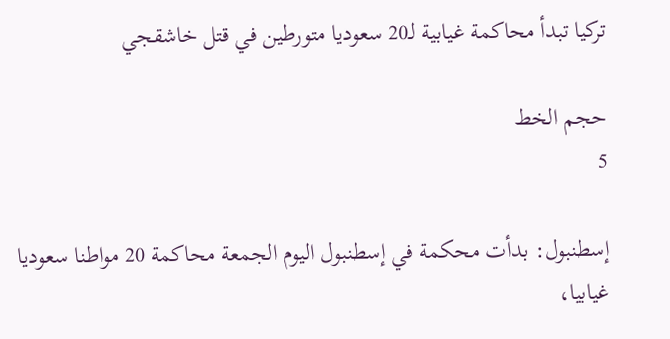تركيا تبدأ محاكمة غيابية لـ20 سعوديا متورطين في قتل خاشقجي

حجم الخط
5

إسطنبول: بدأت محكمة في إسطنبول اليوم الجمعة محاكمة 20 مواطنا سعوديا غيابيا،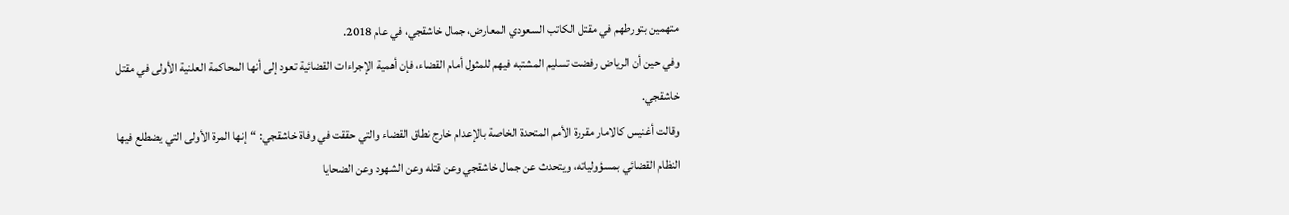متهمين بتورطهم في مقتل الكاتب السعودي المعارض، جمال خاشقجي، في عام 2018.
وفي حين أن الرياض رفضت تسليم المشتبه فيهم للمثول أمام القضاء، فإن أهمية الإجراءات القضائية تعود إلى أنها المحاكمة العلنية الأولى في مقتل خاشقجي.
وقالت أغنيس كالامار مقررة الأمم المتحدة الخاصة بالإعدام خارج نطاق القضاء والتي حققت في وفاة خاشقجي: “إنها المرة الأولى التي يضطلع فيها النظام القضائي بمسؤولياته، ويتحدث عن جمال خاشقجي وعن قتله وعن الشهود وعن الضحايا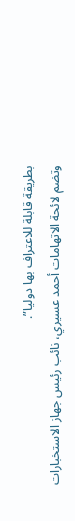بطريقة قابلة للاعتراف بها دوليا”.
وتضم لائحة الاتهامات أحمد عسيري، نائب رئيس جهاز الاستخبارات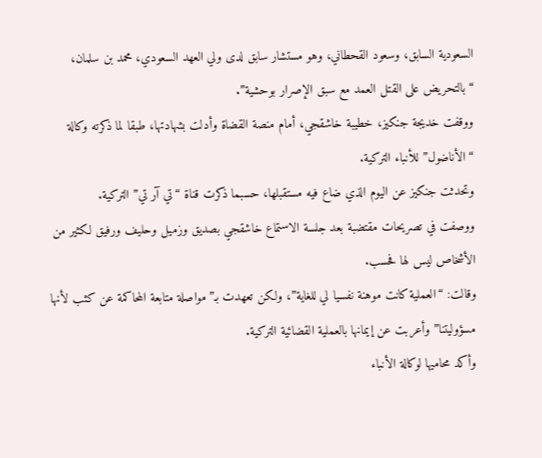السعودية السابق، وسعود القحطاني، وهو مستشار سابق لدى ولي العهد السعودي، محمد بن سلمان، “بالتحريض على القتل العمد مع سبق الإصرار بوحشية”.
ووقفت خديجة جنكيز، خطيبة خاشقجي، أمام منصة القضاة وأدلت بشهادتها، طبقا لما ذكرته وكالة “الأناضول” للأنباء التركية.
وتحدثت جنكيز عن اليوم الذي ضاع فيه مستقبلها، حسبما ذكرت قناة “تي آر تي” التركية.
ووصفت في تصريحات مقتضبة بعد جلسة الاستماع خاشقجي بصديق وزميل وحليف ورفيق لكثير من الأشخاص ليس لها فحسب.
وقالت: “العملية كانت موهنة نفسيا لي للغاية”، ولكن تعهدت بـ”مواصلة متابعة المحاكمة عن كثب لأنها مسؤوليتنا” وأعربت عن إيمانها بالعملية القضائية التركية.
وأكد محاميها لوكالة الأنباء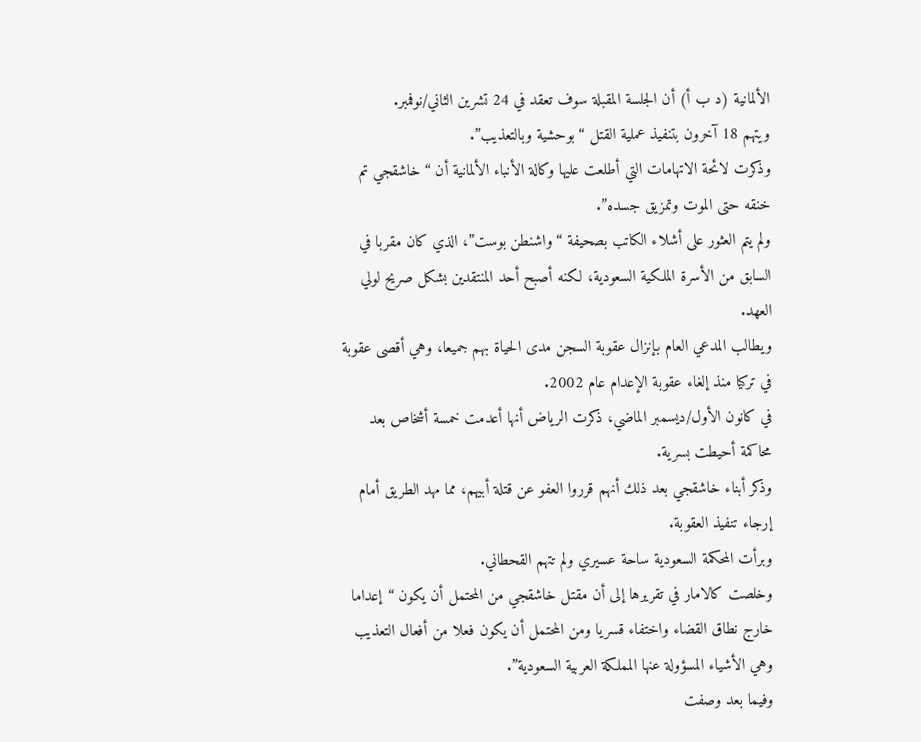الألمانية (د ب أ) أن الجلسة المقبلة سوف تعقد في 24 تشرين الثاني/نوفمبر.
ويتهم 18 آخرون بتنفيذ عملية القتل “بوحشية وبالتعذيب”.
وذكرت لائحة الاتهامات التي أطلعت عليها وكالة الأنباء الألمانية أن “خاشقجي تم خنقه حتى الموت وتمزيق جسده”.
ولم يتم العثور على أشلاء الكاتب بصحيفة “واشنطن بوست”، الذي كان مقربا في السابق من الأسرة الملكية السعودية، لكنه أصبح أحد المنتقدين بشكل صريح لولي العهد.
ويطالب المدعي العام بإنزال عقوبة السجن مدى الحياة بهم جميعا، وهي أقصى عقوبة في تركيا منذ إلغاء عقوبة الإعدام عام 2002.
في كانون الأول/ديسمبر الماضي، ذكرت الرياض أنها أعدمت خمسة أشخاص بعد محاكمة أحيطت بسرية.
وذكر أبناء خاشقجي بعد ذلك أنهم قرروا العفو عن قتلة أبيهم، مما مهد الطريق أمام إرجاء تنفيذ العقوبة.
وبرأت المحكمة السعودية ساحة عسيري ولم تتهم القحطاني.
وخلصت كالامار في تقريرها إلى أن مقتل خاشقجي من المحتمل أن يكون “إعداما خارج نطاق القضاء واختفاء قسريا ومن المحتمل أن يكون فعلا من أفعال التعذيب وهي الأشياء المسؤولة عنها المملكة العربية السعودية”.
وفيما بعد وصفت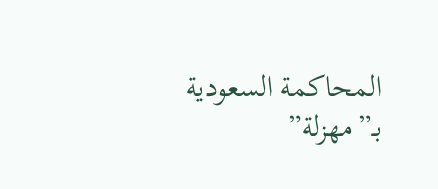المحاكمة السعودية بـ”مهزلة”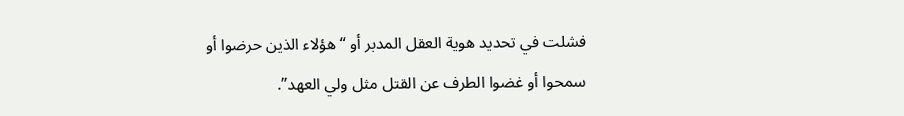فشلت في تحديد هوية العقل المدبر أو “هؤلاء الذين حرضوا أو سمحوا أو غضوا الطرف عن القتل مثل ولي العهد”.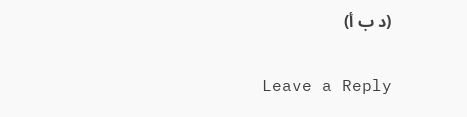(د ب أ)

Leave a Reply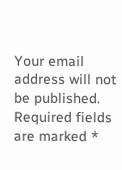Your email address will not be published. Required fields are marked *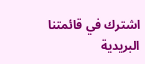اشترك في قائمتنا البريدية